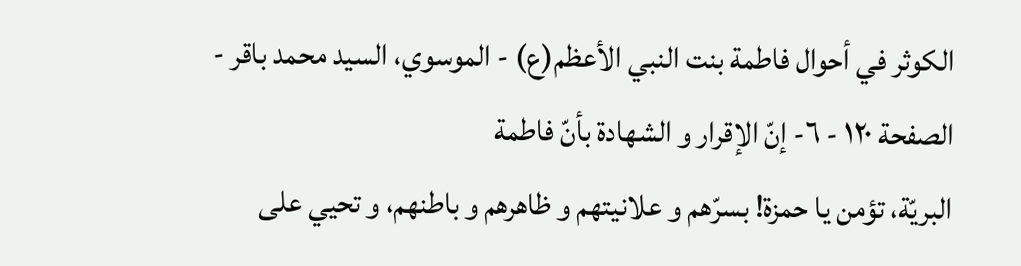الكوثر في أحوال فاطمة بنت النبي الأعظم(ع) - الموسوي، السيد محمد باقر - الصفحة ١٢٠ - ٦- إنّ الإقرار و الشهادة بأنّ فاطمة
البريّة، تؤمن يا حمزة! بسرّهم و علانيتهم و ظاهرهم و باطنهم، و تحيي على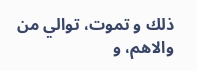ذلك و تموت، توالي من والاهم، و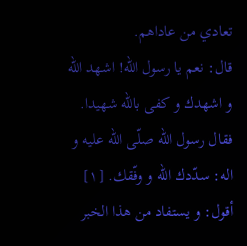تعادي من عاداهم.
قال: نعم يا رسول اللّه! اشهد اللّه و اشهدك و كفى باللّه شهيدا.
فقال رسول اللّه صلّى اللّه عليه و اله: سدّدك اللّه و وفّقك. [١]
أقول: و يستفاد من هذا الخبر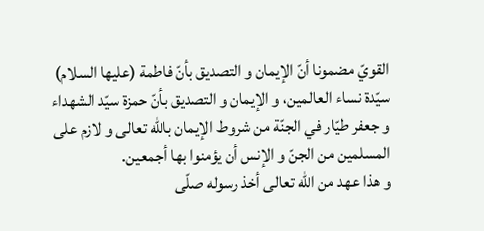القويّ مضمونا أنّ الإيمان و التصديق بأنّ فاطمة (عليها السلام) سيّدة نساء العالمين، و الإيمان و التصديق بأنّ حمزة سيّد الشهداء و جعفر طيّار في الجنّة من شروط الإيمان باللّه تعالى و لازم على المسلمين من الجنّ و الإنس أن يؤمنوا بها أجمعين.
و هذا عهد من اللّه تعالى أخذ رسوله صلّى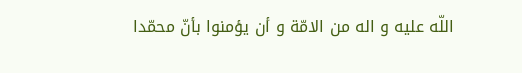اللّه عليه و اله من الامّة و أن يؤمنوا بأنّ محمّدا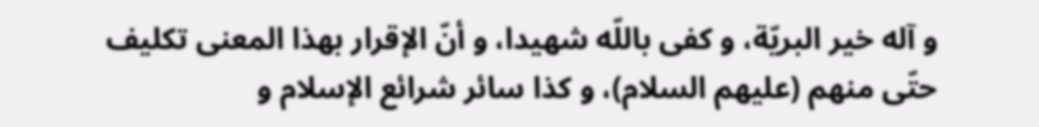و آله خير البريّة، و كفى باللّه شهيدا، و أنّ الإقرار بهذا المعنى تكليف حتّى منهم (عليهم السلام)، و كذا سائر شرائع الإسلام و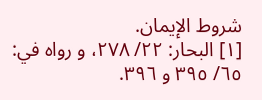شروط الإيمان.
[١] البحار: ٢٢/ ٢٧٨، و رواه في: ٦٥/ ٣٩٥ و ٣٩٦.